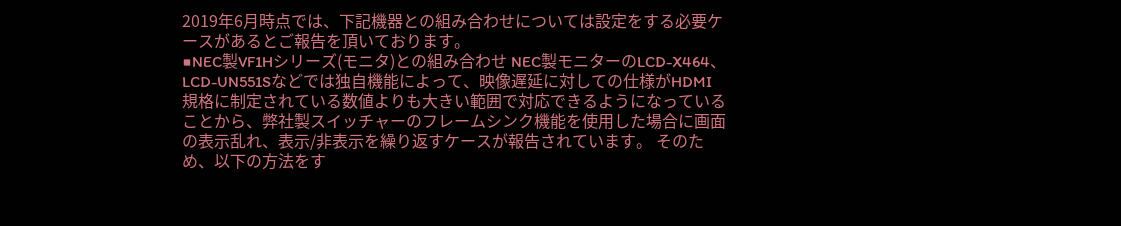2019年6月時点では、下記機器との組み合わせについては設定をする必要ケースがあるとご報告を頂いております。
■NEC製VF1Hシリーズ(モニタ)との組み合わせ NEC製モニターのLCD-X464、LCD-UN551Sなどでは独自機能によって、映像遅延に対しての仕様がHDMI規格に制定されている数値よりも大きい範囲で対応できるようになっていることから、弊社製スイッチャーのフレームシンク機能を使用した場合に画面の表示乱れ、表示/非表示を繰り返すケースが報告されています。 そのため、以下の方法をす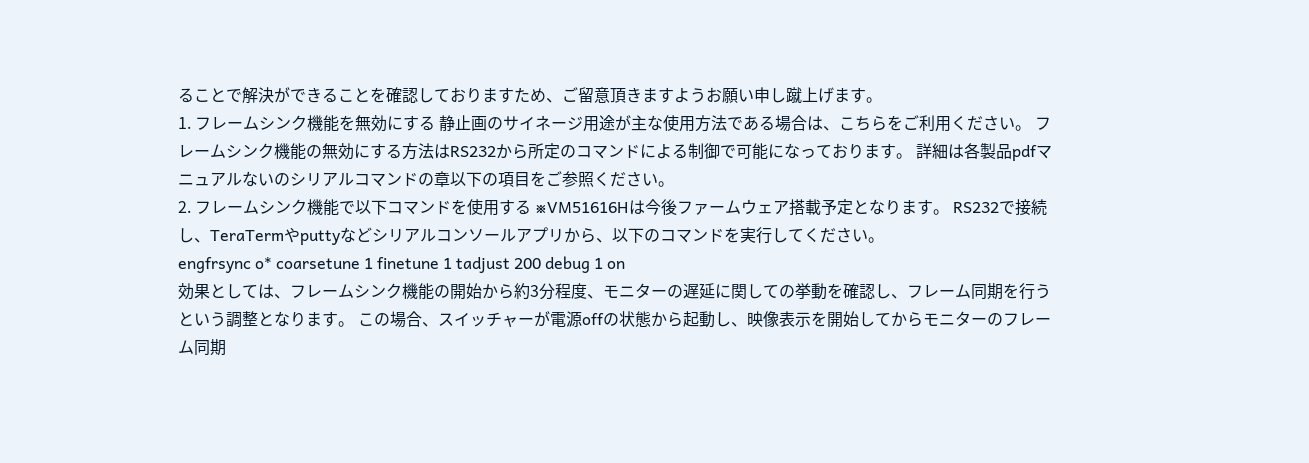ることで解決ができることを確認しておりますため、ご留意頂きますようお願い申し蹴上げます。
1. フレームシンク機能を無効にする 静止画のサイネージ用途が主な使用方法である場合は、こちらをご利用ください。 フレームシンク機能の無効にする方法はRS232から所定のコマンドによる制御で可能になっております。 詳細は各製品pdfマニュアルないのシリアルコマンドの章以下の項目をご参照ください。
2. フレームシンク機能で以下コマンドを使用する ※VM51616Hは今後ファームウェア搭載予定となります。 RS232で接続し、TeraTermやputtyなどシリアルコンソールアプリから、以下のコマンドを実行してください。
engfrsync o* coarsetune 1 finetune 1 tadjust 200 debug 1 on
効果としては、フレームシンク機能の開始から約3分程度、モニターの遅延に関しての挙動を確認し、フレーム同期を行うという調整となります。 この場合、スイッチャーが電源offの状態から起動し、映像表示を開始してからモニターのフレーム同期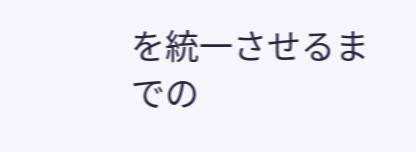を統一させるまでの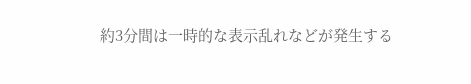約3分間は一時的な表示乱れなどが発生する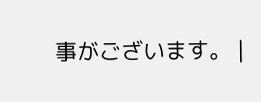事がございます。 |